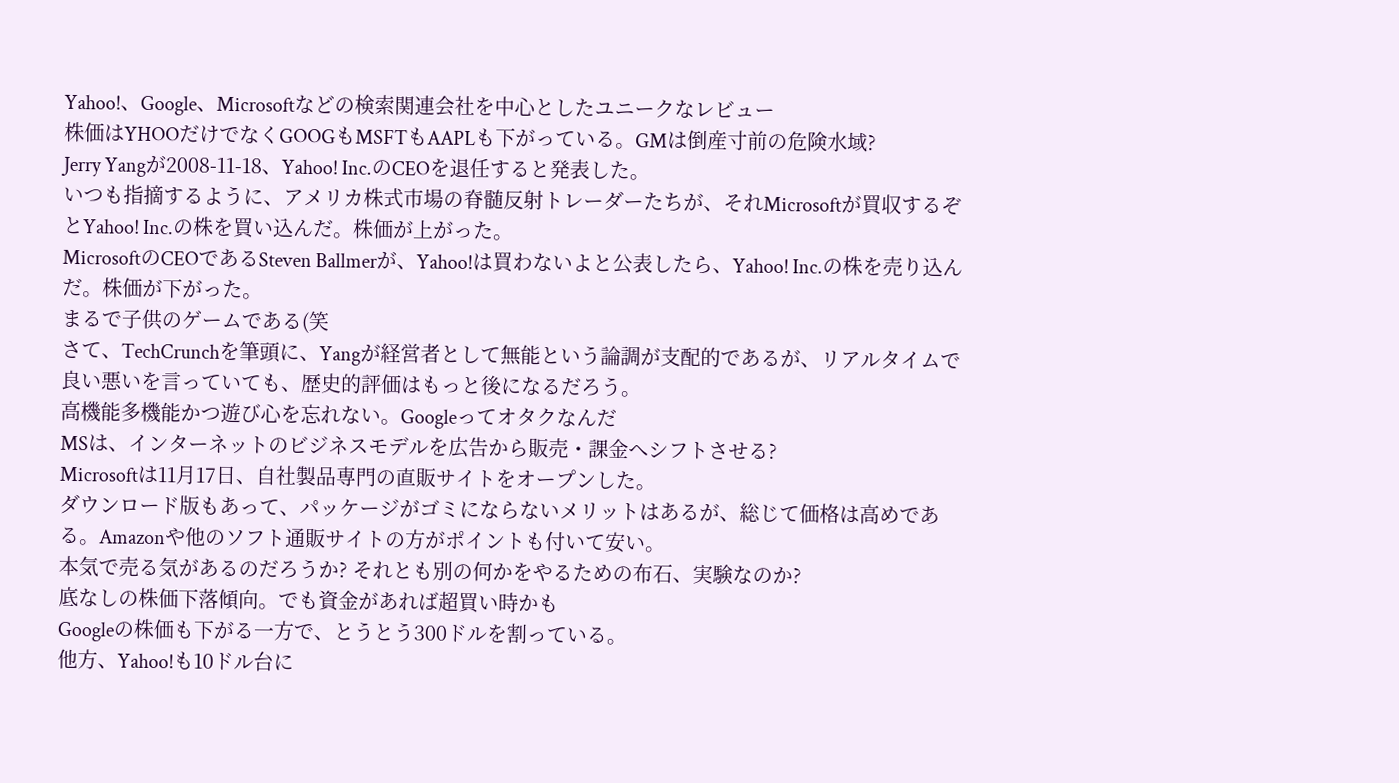Yahoo!、Google、Microsoftなどの検索関連会社を中心としたユニークなレビュー
株価はYHOOだけでなくGOOGもMSFTもAAPLも下がっている。GMは倒産寸前の危険水域?
Jerry Yangが2008-11-18、Yahoo! Inc.のCEOを退任すると発表した。
いつも指摘するように、アメリカ株式市場の脊髄反射トレーダーたちが、それMicrosoftが買収するぞとYahoo! Inc.の株を買い込んだ。株価が上がった。
MicrosoftのCEOであるSteven Ballmerが、Yahoo!は買わないよと公表したら、Yahoo! Inc.の株を売り込んだ。株価が下がった。
まるで子供のゲームである(笑
さて、TechCrunchを筆頭に、Yangが経営者として無能という論調が支配的であるが、リアルタイムで良い悪いを言っていても、歴史的評価はもっと後になるだろう。
高機能多機能かつ遊び心を忘れない。Googleってオタクなんだ
MSは、インターネットのビジネスモデルを広告から販売・課金へシフトさせる?
Microsoftは11月17日、自社製品専門の直販サイトをオープンした。
ダウンロード版もあって、パッケージがゴミにならないメリットはあるが、総じて価格は高めである。Amazonや他のソフト通販サイトの方がポイントも付いて安い。
本気で売る気があるのだろうか? それとも別の何かをやるための布石、実験なのか?
底なしの株価下落傾向。でも資金があれば超買い時かも
Googleの株価も下がる一方で、とうとう300ドルを割っている。
他方、Yahoo!も10ドル台に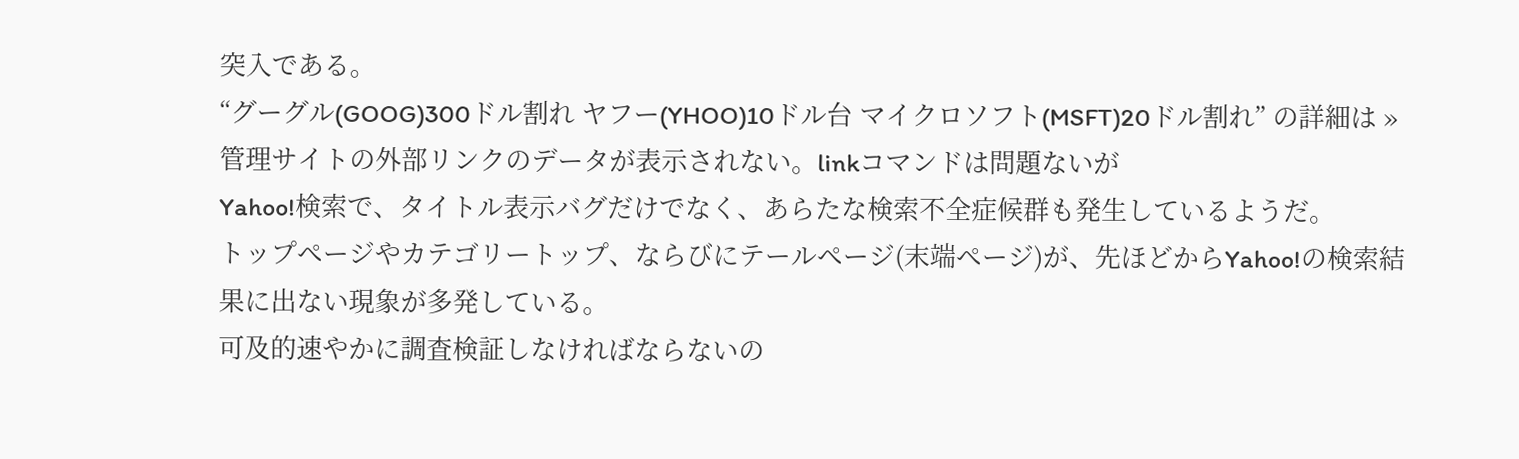突入である。
“グーグル(GOOG)300ドル割れ ヤフー(YHOO)10ドル台 マイクロソフト(MSFT)20ドル割れ” の詳細は »
管理サイトの外部リンクのデータが表示されない。linkコマンドは問題ないが
Yahoo!検索で、タイトル表示バグだけでなく、あらたな検索不全症候群も発生しているようだ。
トップページやカテゴリートップ、ならびにテールページ(末端ページ)が、先ほどからYahoo!の検索結果に出ない現象が多発している。
可及的速やかに調査検証しなければならないの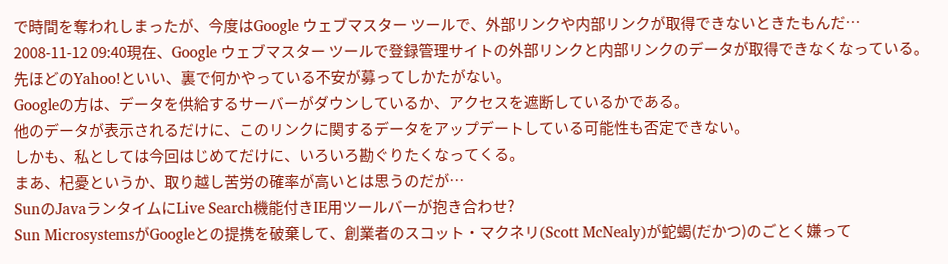で時間を奪われしまったが、今度はGoogle ウェブマスター ツールで、外部リンクや内部リンクが取得できないときたもんだ…
2008-11-12 09:40現在、Google ウェブマスター ツールで登録管理サイトの外部リンクと内部リンクのデータが取得できなくなっている。
先ほどのYahoo!といい、裏で何かやっている不安が募ってしかたがない。
Googleの方は、データを供給するサーバーがダウンしているか、アクセスを遮断しているかである。
他のデータが表示されるだけに、このリンクに関するデータをアップデートしている可能性も否定できない。
しかも、私としては今回はじめてだけに、いろいろ勘ぐりたくなってくる。
まあ、杞憂というか、取り越し苦労の確率が高いとは思うのだが…
SunのJavaランタイムにLive Search機能付きIE用ツールバーが抱き合わせ?
Sun MicrosystemsがGoogleとの提携を破棄して、創業者のスコット・マクネリ(Scott McNealy)が蛇蝎(だかつ)のごとく嫌って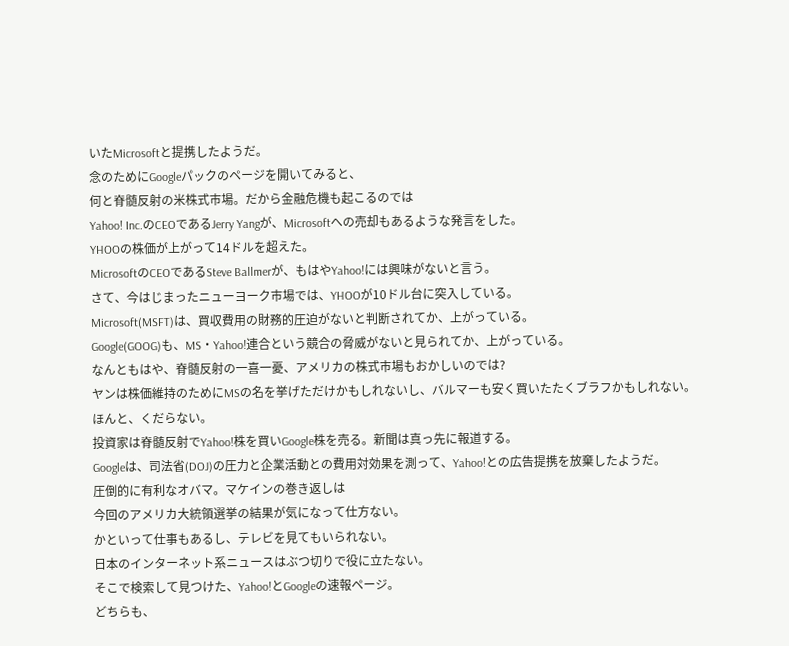いたMicrosoftと提携したようだ。
念のためにGoogleパックのページを開いてみると、
何と脊髄反射の米株式市場。だから金融危機も起こるのでは
Yahoo! Inc.のCEOであるJerry Yangが、Microsoftへの売却もあるような発言をした。
YHOOの株価が上がって14ドルを超えた。
MicrosoftのCEOであるSteve Ballmerが、もはやYahoo!には興味がないと言う。
さて、今はじまったニューヨーク市場では、YHOOが10ドル台に突入している。
Microsoft(MSFT)は、買収費用の財務的圧迫がないと判断されてか、上がっている。
Google(GOOG)も、MS・Yahoo!連合という競合の脅威がないと見られてか、上がっている。
なんともはや、脊髄反射の一喜一憂、アメリカの株式市場もおかしいのでは?
ヤンは株価維持のためにMSの名を挙げただけかもしれないし、バルマーも安く買いたたくブラフかもしれない。
ほんと、くだらない。
投資家は脊髄反射でYahoo!株を買いGoogle株を売る。新聞は真っ先に報道する。
Googleは、司法省(DOJ)の圧力と企業活動との費用対効果を測って、Yahoo!との広告提携を放棄したようだ。
圧倒的に有利なオバマ。マケインの巻き返しは
今回のアメリカ大統領選挙の結果が気になって仕方ない。
かといって仕事もあるし、テレビを見てもいられない。
日本のインターネット系ニュースはぶつ切りで役に立たない。
そこで検索して見つけた、Yahoo!とGoogleの速報ページ。
どちらも、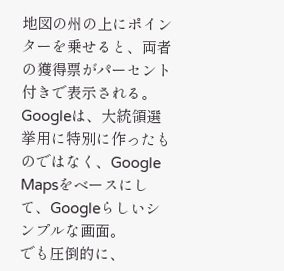地図の州の上にポインターを乗せると、両者の獲得票がパーセント付きで表示される。
Googleは、大統領選挙用に特別に作ったものではなく、Google Mapsをベースにして、Googleらしいシンプルな画面。
でも圧倒的に、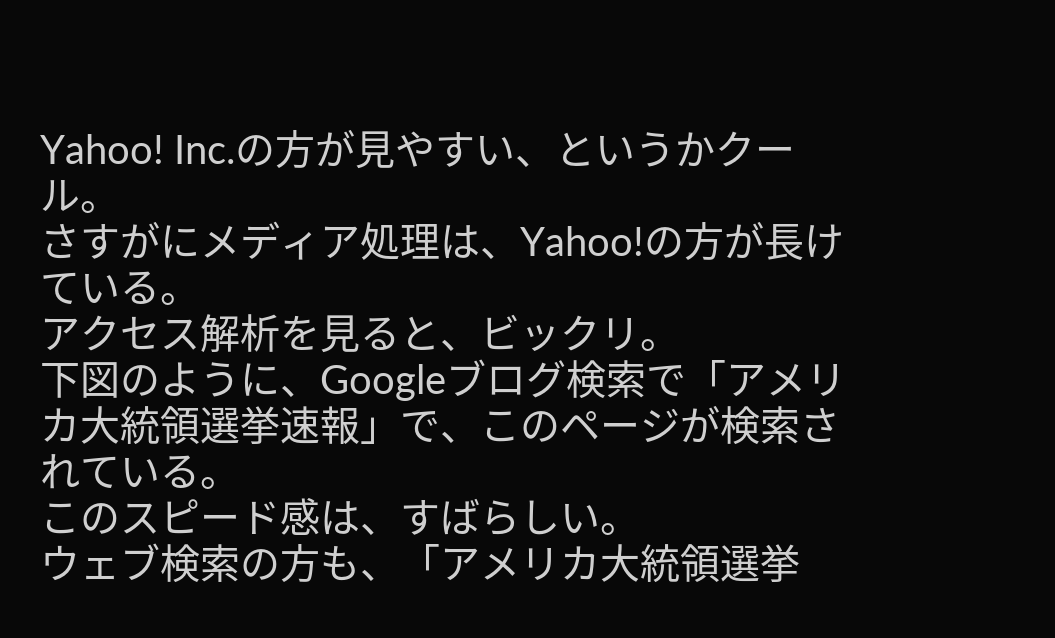Yahoo! Inc.の方が見やすい、というかクール。
さすがにメディア処理は、Yahoo!の方が長けている。
アクセス解析を見ると、ビックリ。
下図のように、Googleブログ検索で「アメリカ大統領選挙速報」で、このページが検索されている。
このスピード感は、すばらしい。
ウェブ検索の方も、「アメリカ大統領選挙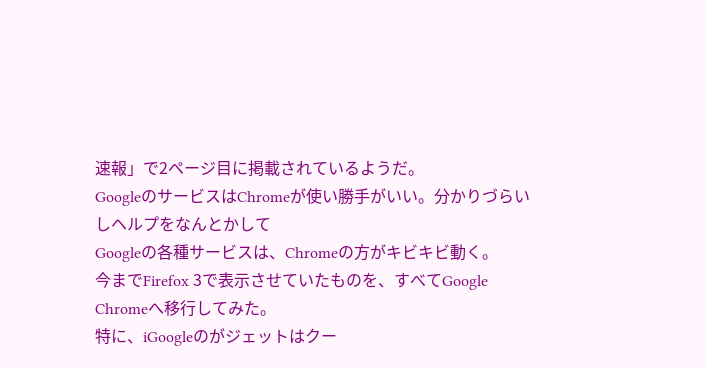速報」で2ページ目に掲載されているようだ。
GoogleのサービスはChromeが使い勝手がいい。分かりづらいしヘルプをなんとかして
Googleの各種サービスは、Chromeの方がキビキビ動く。
今までFirefox 3で表示させていたものを、すべてGoogle Chromeへ移行してみた。
特に、iGoogleのがジェットはクー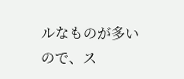ルなものが多いので、ス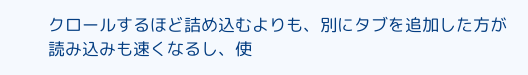クロールするほど詰め込むよりも、別にタブを追加した方が読み込みも速くなるし、使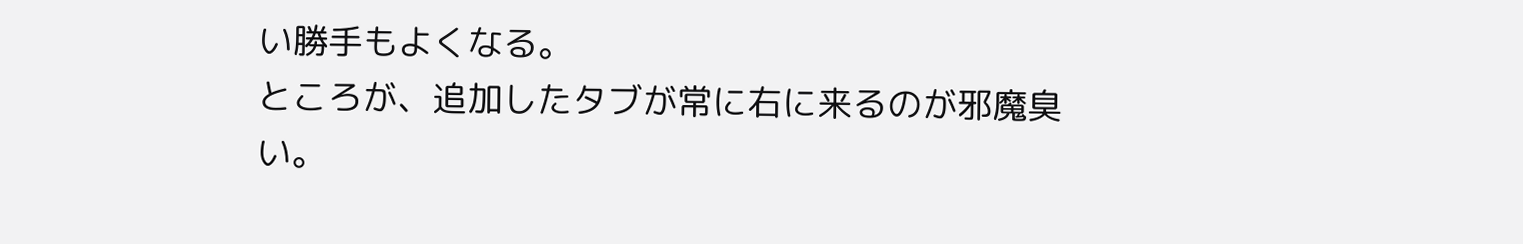い勝手もよくなる。
ところが、追加したタブが常に右に来るのが邪魔臭い。